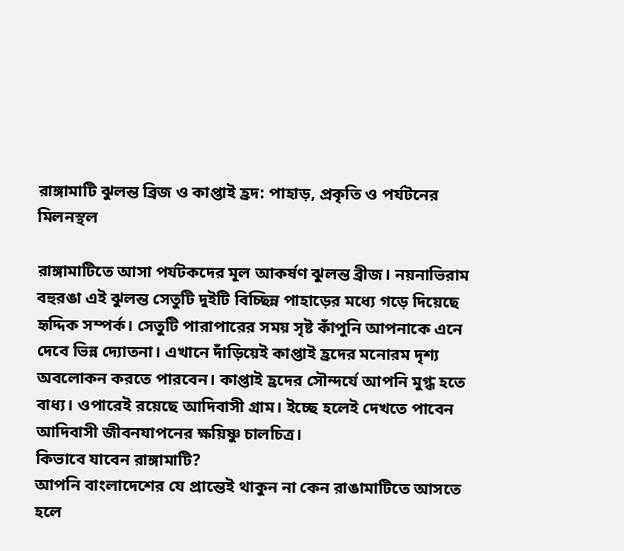রাঙ্গামাটি ঝুলন্ত ব্রিজ ও কাপ্তাই হ্রদ: পাহাড়, প্রকৃতি ও পর্যটনের মিলনস্থল

রাঙ্গামাটিতে আসা পর্যটকদের মূল আকর্ষণ ঝুলন্ত ব্রীজ। নয়নাভিরাম বহুরঙা এই ঝুলন্ত সেতুটি দুইটি বিচ্ছিন্ন পাহাড়ের মধ্যে গড়ে দিয়েছে হৃদ্দিক সম্পর্ক। সেতুটি পারাপারের সময় সৃষ্ট কাঁপুনি আপনাকে এনে দেবে ভিন্ন দ্যোতনা। এখানে দাঁড়িয়েই কাপ্তাই হ্রদের মনোরম দৃশ্য অবলোকন করতে পারবেন। কাপ্তাই হ্রদের সৌন্দর্যে আপনি মুগ্ধ হতে বাধ্য। ওপারেই রয়েছে আদিবাসী গ্রাম। ইচ্ছে হলেই দেখতে পাবেন আদিবাসী জীবনযাপনের ক্ষয়িষ্ণু চালচিত্র।
কিভাবে যাবেন রাঙ্গামাটি?
আপনি বাংলাদেশের যে প্রান্তেই থাকুন না কেন রাঙামাটিতে আসতে হলে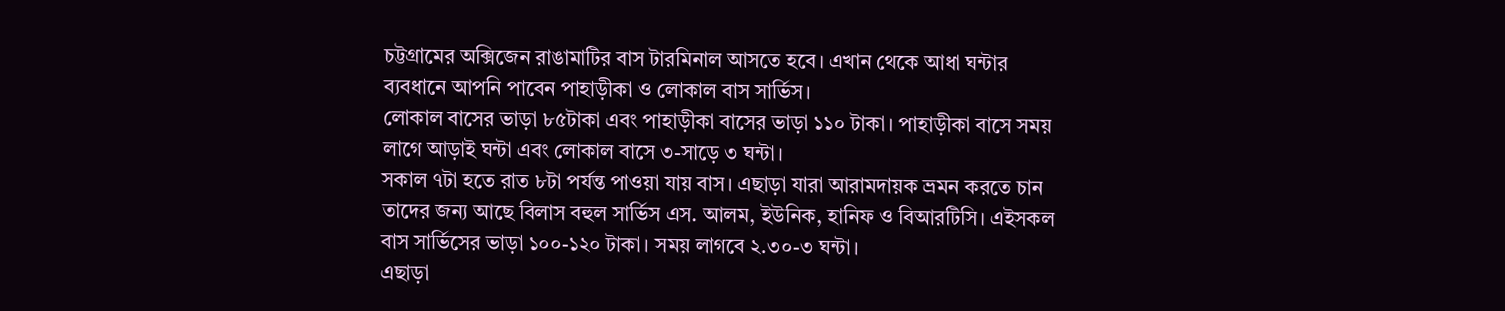চট্টগ্রামের অক্সিজেন রাঙামাটির বাস টারমিনাল আসতে হবে। এখান থেকে আধা ঘন্টার ব্যবধানে আপনি পাবেন পাহাড়ীকা ও লোকাল বাস সার্ভিস।
লোকাল বাসের ভাড়া ৮৫টাকা এবং পাহাড়ীকা বাসের ভাড়া ১১০ টাকা। পাহাড়ীকা বাসে সময় লাগে আড়াই ঘন্টা এবং লোকাল বাসে ৩-সাড়ে ৩ ঘন্টা।
সকাল ৭টা হতে রাত ৮টা পর্যন্ত পাওয়া যায় বাস। এছাড়া যারা আরামদায়ক ভ্রমন করতে চান তাদের জন্য আছে বিলাস বহুল সার্ভিস এস. আলম, ইউনিক, হানিফ ও বিআরটিসি। এইসকল বাস সার্ভিসের ভাড়া ১০০-১২০ টাকা। সময় লাগবে ২.৩০-৩ ঘন্টা।
এছাড়া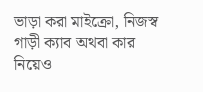ভাড়া করা মাইক্রো, নিজস্ব গাড়ী ক্যাব অথবা কার নিয়েও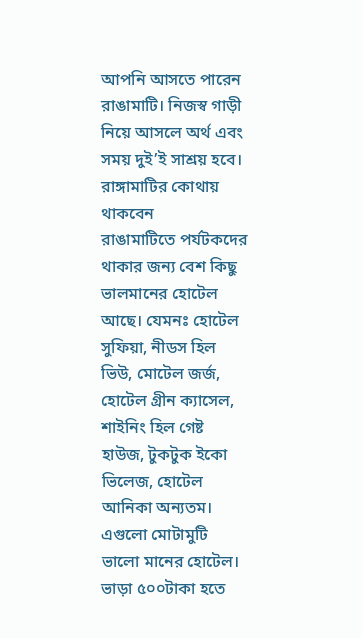আপনি আসতে পারেন রাঙামাটি। নিজস্ব গাড়ী নিয়ে আসলে অর্থ এবং সময় দুই’ই সাশ্রয় হবে।
রাঙ্গামাটির কোথায় থাকবেন
রাঙামাটিতে পর্যটকদের থাকার জন্য বেশ কিছু ভালমানের হোটেল আছে। যেমনঃ হোটেল সুফিয়া, নীডস হিল ভিউ, মোটেল জর্জ, হোটেল গ্রীন ক্যাসেল, শাইনিং হিল গেষ্ট হাউজ, টুকটুক ইকো ভিলেজ, হোটেল আনিকা অন্যতম।
এগুলো মোটামুটি ভালো মানের হোটেল। ভাড়া ৫০০টাকা হতে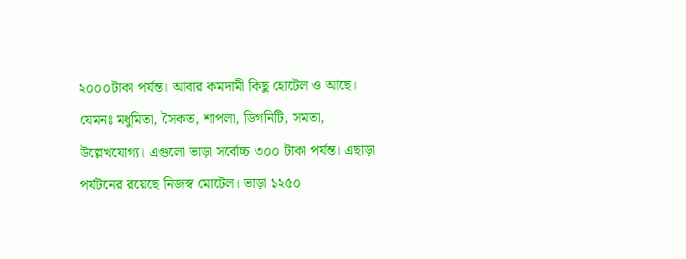২০০০টাকা পর্যন্ত। আবার কমদামী কিছু হোটেল ও আছে। যেমনঃ মধুমিতা, সৈকত, শাপলা, ডিগনিটি, সমতা, উল্লেখযোগ্য। এগুলো ভাড়া সর্বোচ্চ ৩০০ টাকা পর্যন্ত। এছাড়া পর্যটনের রয়েছে নিজস্ব মোটেল। ভাড়া ১২৫০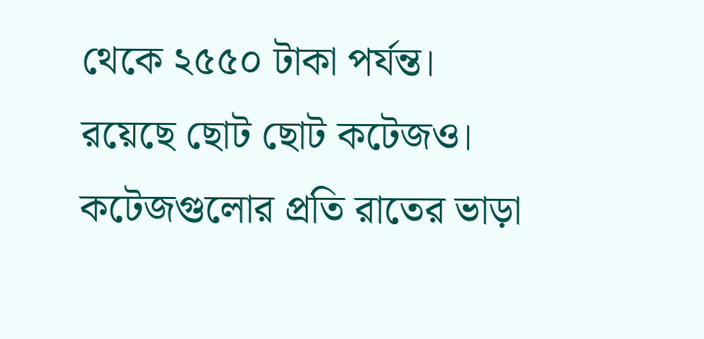থেকে ২৫৫০ টাকা পর্যন্ত। রয়েছে ছোট ছোট কটেজও। কটেজগুলোর প্রতি রাতের ভাড়া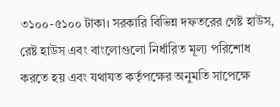৩১০০-৫১০০ টাকা। সরকারি বিভিন্ন দফতরের গেষ্ট হাউস, রেষ্ট হাউস এবং বাংলোগুলো নির্ধারিত মূল্য পরিশোধ করতে হয় এবং যথাযত কর্তৃপক্ষের অনুমতি সাপেক্ষে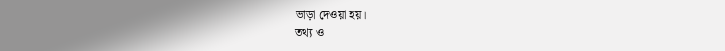ভাড়া দেওয়া হয়।
তথ্য ও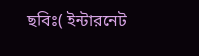ছবিঃ( ইন্টারনেট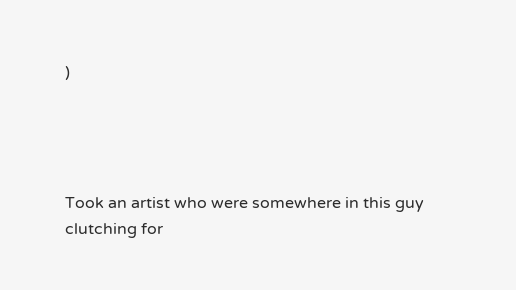)




Took an artist who were somewhere in this guy clutching for